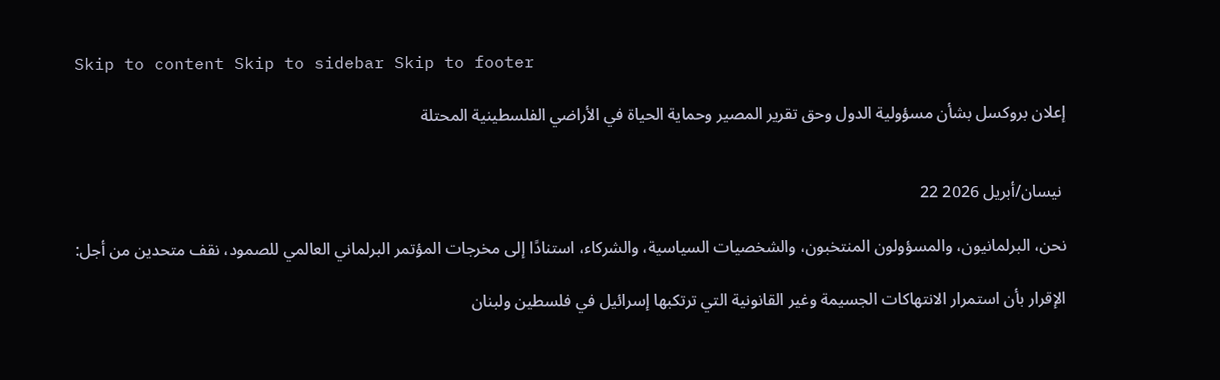Skip to content Skip to sidebar Skip to footer

إعلان بروكسل بشأن مسؤولية الدول وحق تقرير المصير وحماية الحياة في الأراضي الفلسطينية المحتلة


 نيسان/أبريل 2026 22

نحن، البرلمانيون، والمسؤولون المنتخبون، والشخصيات السياسية، والشركاء، استنادًا إلى مخرجات المؤتمر البرلماني العالمي للصمود، نقف متحدين من أجل:

الإقرار بأن استمرار الانتهاكات الجسيمة وغير القانونية التي ترتكبها إسرائيل في فلسطين ولبنان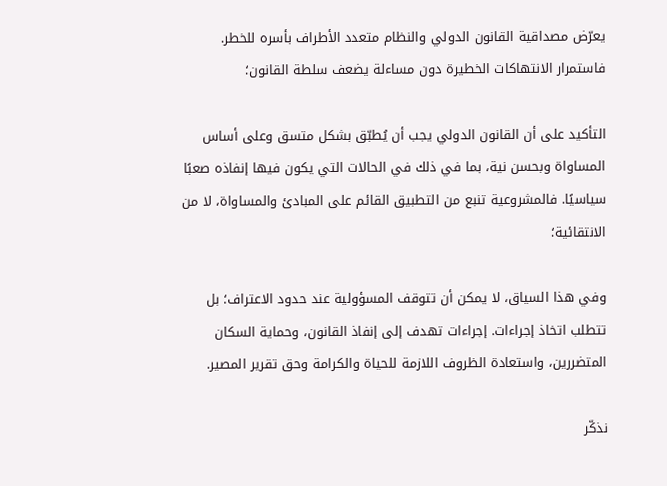يعرّض مصداقية القانون الدولي والنظام متعدد الأطراف بأسره للخطر. فاستمرار الانتهاكات الخطيرة دون مساءلة يضعف سلطة القانون؛

التأكيد على أن القانون الدولي يجب أن يُطبّق بشكل متسق وعلى أساس المساواة وبحسن نية، بما في ذلك في الحالات التي يكون فيها إنفاذه صعبًا سياسيًا. فالمشروعية تنبع من التطبيق القائم على المبادئ والمساواة، لا من الانتقائية؛

وفي هذا السياق، لا يمكن أن تتوقف المسؤولية عند حدود الاعتراف؛ بل تتطلب اتخاذ إجراءات. إجراءات تهدف إلى إنفاذ القانون، وحماية السكان المتضررين، واستعادة الظروف اللازمة للحياة والكرامة وحق تقرير المصير.

نذكّر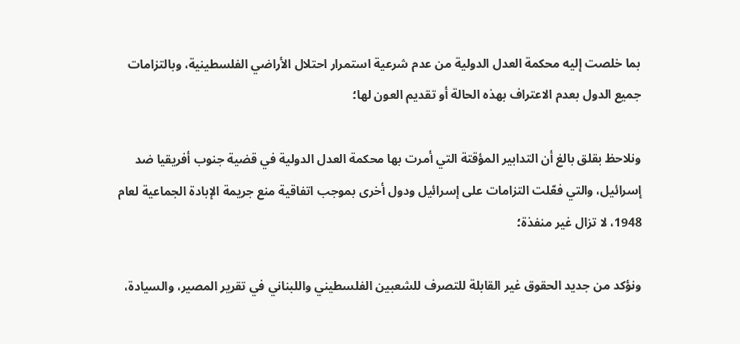بما خلصت إليه محكمة العدل الدولية من عدم شرعية استمرار احتلال الأراضي الفلسطينية، وبالتزامات جميع الدول بعدم الاعتراف بهذه الحالة أو تقديم العون لها؛

ونلاحظ بقلق بالغ أن التدابير المؤقتة التي أمرت بها محكمة العدل الدولية في قضية جنوب أفريقيا ضد إسرائيل، والتي فعّلت التزامات على إسرائيل ودول أخرى بموجب اتفاقية منع جريمة الإبادة الجماعية لعام 1948، لا تزال غير منفذة؛

ونؤكد من جديد الحقوق غير القابلة للتصرف للشعبين الفلسطيني واللبناني في تقرير المصير، والسيادة،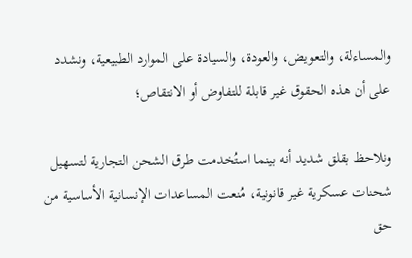والمساءلة، والتعويض، والعودة، والسيادة على الموارد الطبيعية، ونشدد على أن هذه الحقوق غير قابلة للتفاوض أو الانتقاص؛

ونلاحظ بقلق شديد أنه بينما استُخدمت طرق الشحن التجارية لتسهيل شحنات عسكرية غير قانونية، مُنعت المساعدات الإنسانية الأساسية من حق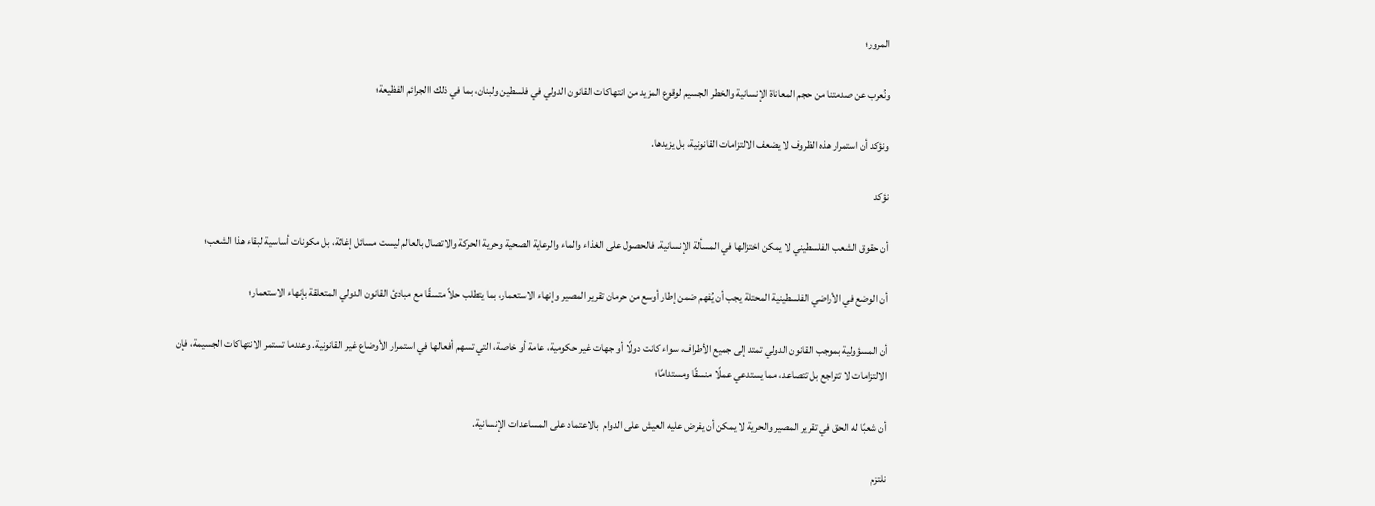المرور؛

ونُعرب عن صدمتنا من حجم المعاناة الإنسانية والخطر الجسيم لوقوع المزيد من انتهاكات القانون الدولي في فلسطين ولبنان، بما في ذلك االجرائم الفظيعة؛

ونؤكد أن استمرار هذه الظروف لا يضعف الالتزامات القانونية، بل يزيدها.

نؤكد

أن حقوق الشعب الفلسطيني لا يمكن اختزالها في المسألة الإنسانية. فالحصول على الغذاء والماء والرعاية الصحية وحرية الحركة والاتصال بالعالم ليست مسائل إغاثة، بل مكونات أساسية لبقاء هذا الشعب؛

أن الوضع في الأراضي الفلسطينية المحتلة يجب أن يُفهم ضمن إطار أوسع من حرمان تقرير المصير وإنهاء الاستعمار، بما يتطلب حلاً متسقًا مع مبادئ القانون الدولي المتعلقة بإنهاء الاستعمار؛

أن المسؤولية بموجب القانون الدولي تمتد إلى جميع الأطراف، سواء كانت دولًا أو جهات غير حكومية، عامة أو خاصة، التي تسهم أفعالها في استمرار الأوضاع غير القانونية. وعندما تستمر الانتهاكات الجسيمة، فإن الالتزامات لا تتراجع بل تتصاعد، مما يستدعي عملًا منسقًا ومستدامًا؛

أن شعبًا له الحق في تقرير المصير والحرية لا يمكن أن يفرض عليه العيش على الدوام  بالاعتماد على المساعدات الإنسانية.

نلتزم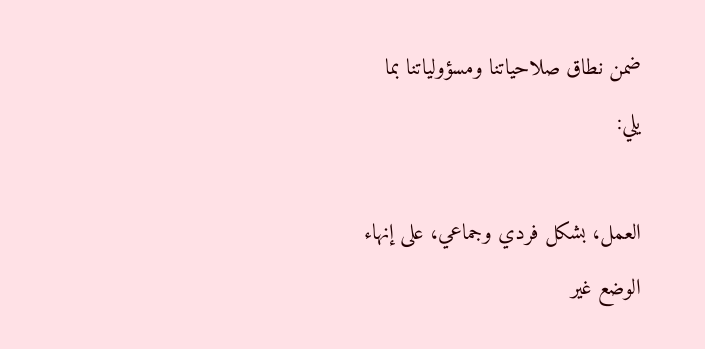ضمن نطاق صلاحياتنا ومسؤولياتنا بما يلي:

العمل، بشكل فردي وجماعي، على إنهاء الوضع غير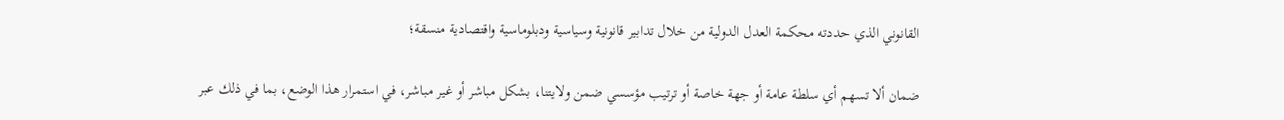القانوني الذي حددته محكمة العدل الدولية من خلال تدابير قانونية وسياسية ودبلوماسية واقتصادية منسقة؛

ضمان ألا تسهم أي سلطة عامة أو جهة خاصة أو ترتيب مؤسسي ضمن ولايتنا، بشكل مباشر أو غير مباشر، في استمرار هذا الوضع، بما في ذلك عبر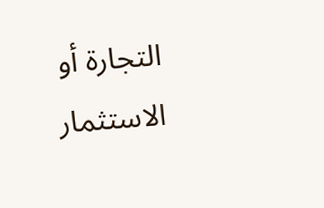التجارة أو الاستثمار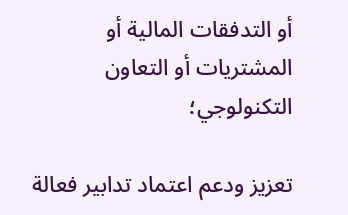أو التدفقات المالية أو المشتريات أو التعاون التكنولوجي؛

تعزيز ودعم اعتماد تدابير فعالة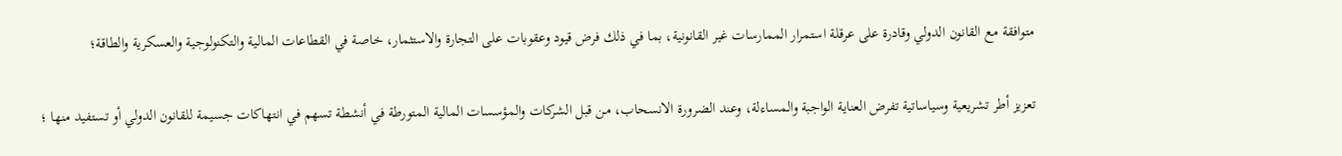متوافقة مع القانون الدولي وقادرة على عرقلة استمرار الممارسات غير القانونية، بما في ذلك فرض قيود وعقوبات على التجارة والاستثمار، خاصة في القطاعات المالية والتكنولوجية والعسكرية والطاقة؛

تعزيز أطر تشريعية وسياساتية تفرض العناية الواجبة والمساءلة، وعند الضرورة الانسحاب، من قبل الشركات والمؤسسات المالية المتورطة في أنشطة تسهم في انتهاكات جسيمة للقانون الدولي أو تستفيد منها ؛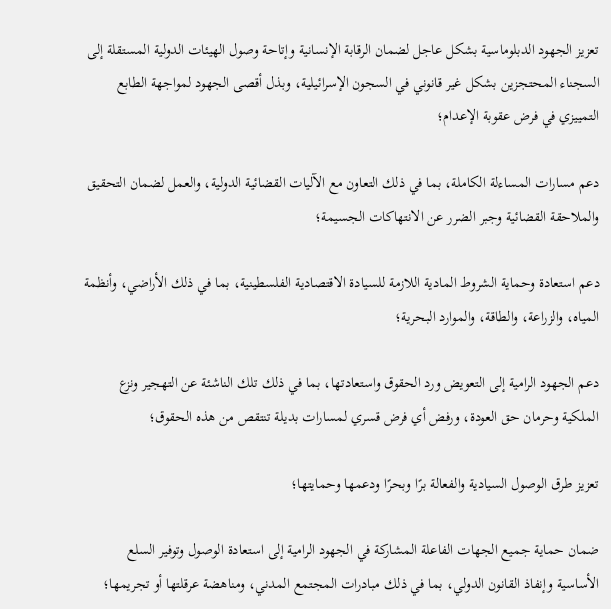تعزيز الجهود الدبلوماسية بشكل عاجل لضمان الرقابة الإنسانية وإتاحة وصول الهيئات الدولية المستقلة إلى السجناء المحتجزين بشكل غير قانوني في السجون الإسرائيلية، وبذل أقصى الجهود لمواجهة الطابع التمييزي في فرض عقوبة الإعدام؛

دعم مسارات المساءلة الكاملة، بما في ذلك التعاون مع الآليات القضائية الدولية، والعمل لضمان التحقيق والملاحقة القضائية وجبر الضرر عن الانتهاكات الجسيمة؛

دعم استعادة وحماية الشروط المادية اللازمة للسيادة الاقتصادية الفلسطينية، بما في ذلك الأراضي، وأنظمة المياه، والزراعة، والطاقة، والموارد البحرية؛

دعم الجهود الرامية إلى التعويض ورد الحقوق واستعادتها، بما في ذلك تلك الناشئة عن التهجير ونزع الملكية وحرمان حق العودة، ورفض أي فرض قسري لمسارات بديلة تنتقص من هذه الحقوق؛

تعزيز طرق الوصول السيادية والفعالة برًا وبحرًا ودعمها وحمايتها؛

ضمان حماية جميع الجهات الفاعلة المشاركة في الجهود الرامية إلى استعادة الوصول وتوفير السلع الأساسية وإنفاذ القانون الدولي، بما في ذلك مبادرات المجتمع المدني، ومناهضة عرقلتها أو تجريمها؛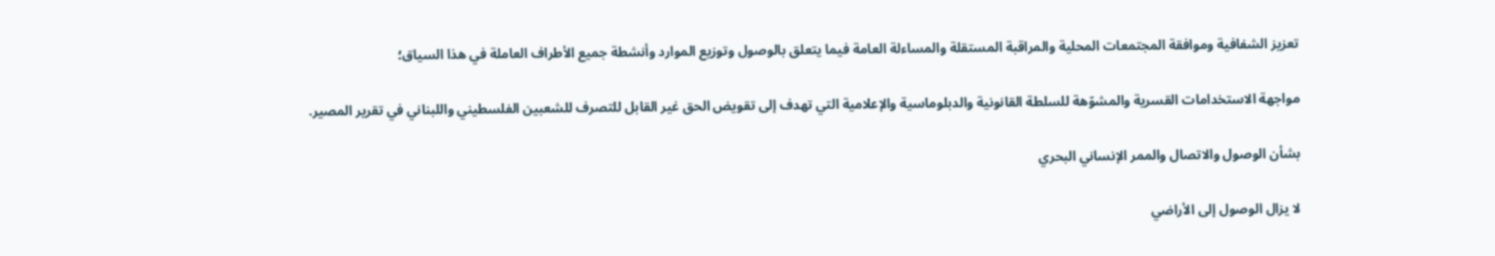تعزيز الشفافية وموافقة المجتمعات المحلية والمراقبة المستقلة والمساءلة العامة فيما يتعلق بالوصول وتوزيع الموارد وأنشطة جميع الأطراف العاملة في هذا السياق؛

مواجهة الاستخدامات القسرية والمشوّهة للسلطة القانونية والدبلوماسية والإعلامية التي تهدف إلى تقويض الحق غير القابل للتصرف للشعبين الفلسطيني واللبناني في تقرير المصير.

بشأن الوصول والاتصال والممر الإنساني البحري

لا يزال الوصول إلى الأراضي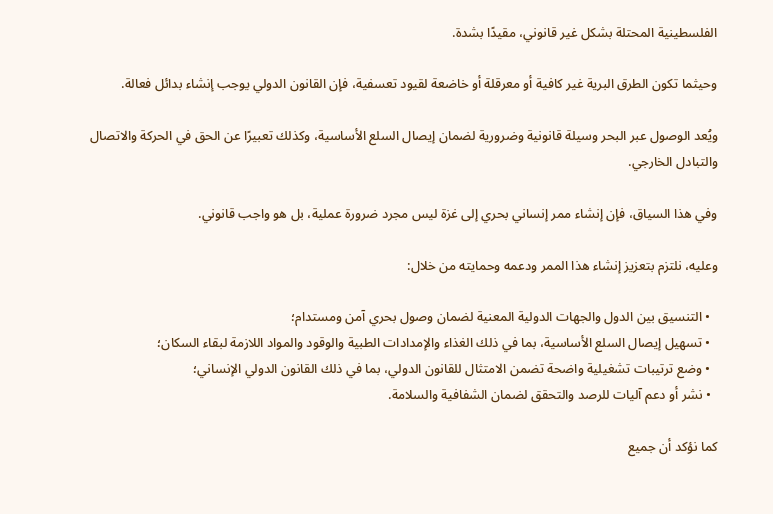الفلسطينية المحتلة بشكل غير قانوني، مقيدًا بشدة.

وحيثما تكون الطرق البرية غير كافية أو معرقلة أو خاضعة لقيود تعسفية، فإن القانون الدولي يوجب إنشاء بدائل فعالة.

ويُعد الوصول عبر البحر وسيلة قانونية وضرورية لضمان إيصال السلع الأساسية، وكذلك تعبيرًا عن الحق في الحركة والاتصال والتبادل الخارجي.

وفي هذا السياق، فإن إنشاء ممر إنساني بحري إلى غزة ليس مجرد ضرورة عملية، بل هو واجب قانوني.

وعليه، نلتزم بتعزيز إنشاء هذا الممر ودعمه وحمايته من خلال:

  • التنسيق بين الدول والجهات الدولية المعنية لضمان وصول بحري آمن ومستدام؛
  • تسهيل إيصال السلع الأساسية، بما في ذلك الغذاء والإمدادات الطبية والوقود والمواد اللازمة لبقاء السكان؛
  • وضع ترتيبات تشغيلية واضحة تضمن الامتثال للقانون الدولي، بما في ذلك القانون الدولي الإنساني؛
  • نشر أو دعم آليات للرصد والتحقق لضمان الشفافية والسلامة.

كما نؤكد أن جميع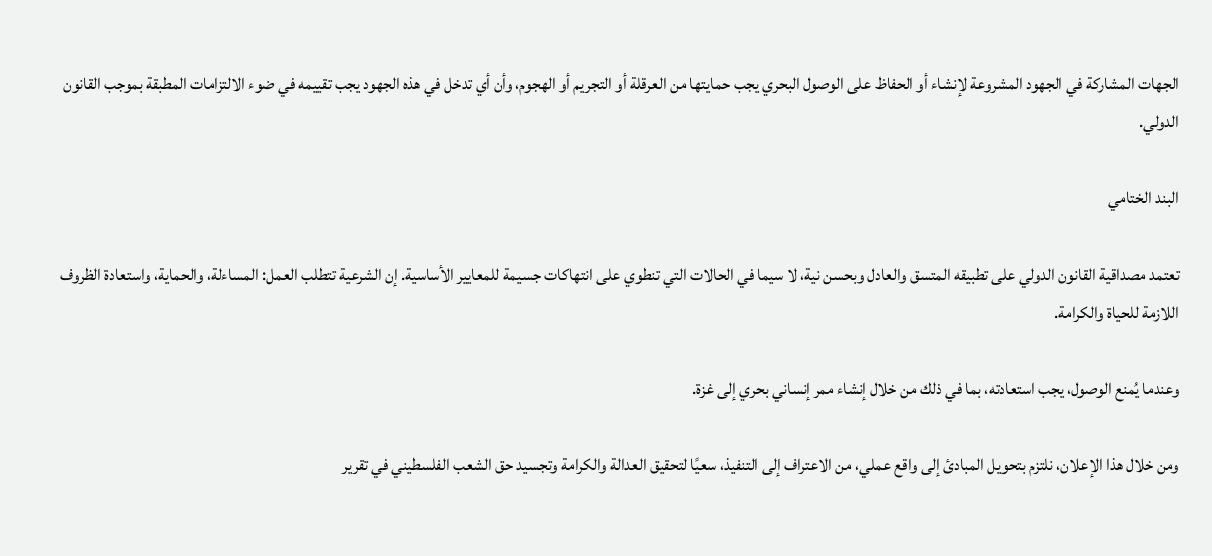الجهات المشاركة في الجهود المشروعة لإنشاء أو الحفاظ على الوصول البحري يجب حمايتها من العرقلة أو التجريم أو الهجوم، وأن أي تدخل في هذه الجهود يجب تقييمه في ضوء الالتزامات المطبقة بموجب القانون الدولي.

البند الختامي

تعتمد مصداقية القانون الدولي على تطبيقه المتسق والعادل وبحسن نية، لا سيما في الحالات التي تنطوي على انتهاكات جسيمة للمعايير الأساسية. إن الشرعية تتطلب العمل: المساءلة، والحماية، واستعادة الظروف اللازمة للحياة والكرامة.

وعندما يُمنع الوصول، يجب استعادته، بما في ذلك من خلال إنشاء ممر إنساني بحري إلى غزة.

ومن خلال هذا الإعلان، نلتزم بتحويل المبادئ إلى واقع عملي، من الاعتراف إلى التنفيذ، سعيًا لتحقيق العدالة والكرامة وتجسيد حق الشعب الفلسطيني في تقرير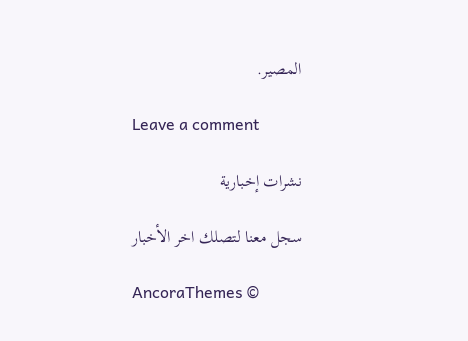المصير.

Leave a comment

نشرات إخبارية

سجل معنا لتصلك اخر الأخبار

AncoraThemes ©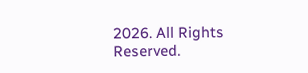2026. All Rights Reserved.